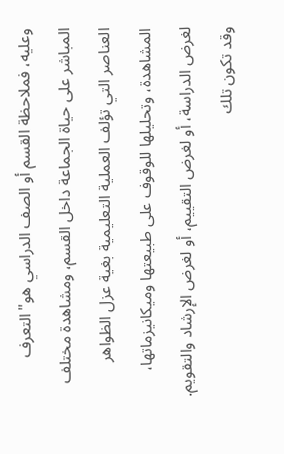وعليه، فملاحظة القسم أو الصف الدراسي هو"التعرف المباشر على حياة الجماعة داخل القسم، ومشاهدة مختلف العناصر التي تؤلف العملية التعليمية بغية عزل الظواهر المشاهدة، وتحليلها للوقوف على طبيعتها وميكانيزماتها، لغرض الدراسة، أو لغرض التقييم، أو لغرض الإرشاد والتقويم. وقد تكون تلك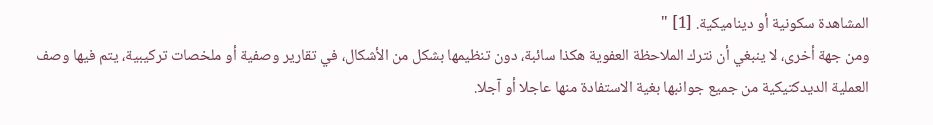المشاهدة سكونية أو ديناميكية. [1] "
ومن جهة أخرى، لا ينبغي أن نترك الملاحظة العفوية هكذا سائبة، دون تنظيمها بشكل من الأشكال، في تقارير وصفية أو ملخصات تركيبية، يتم فيها وصف العملية الديدكتيكية من جميع جوانبها بغية الاستفادة منها عاجلا أو آجلا.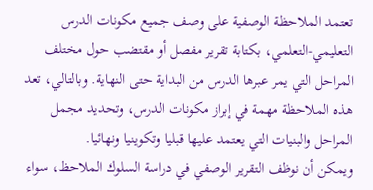تعتمد الملاحظة الوصفية على وصف جميع مكونات الدرس التعليمي-التعلمي، بكتابة تقرير مفصل أو مقتضب حول مختلف المراحل التي يمر عبرها الدرس من البداية حتى النهاية. وبالتالي، تعد هذه الملاحظة مهمة في إبراز مكونات الدرس، وتحديد مجمل المراحل والبنيات التي يعتمد عليها قبليا وتكوينيا ونهائيا.
ويمكن أن نوظف التقرير الوصفي في دراسة السلوك الملاحظ، سواء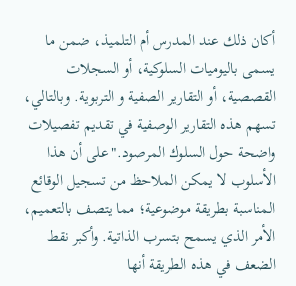أكان ذلك عند المدرس أم التلميذ، ضمن ما يسمى باليوميات السلوكية، أو السجلات القصصية، أو التقارير الصفية و التربوية. وبالتالي، تسهم هذه التقارير الوصفية في تقديم تفصيلات واضحة حول السلوك المرصود."على أن هذا الأسلوب لا يمكن الملاحظ من تسجيل الوقائع المناسبة بطريقة موضوعية؛ مما يتصف بالتعميم، الأمر الذي يسمح بتسرب الذاتية. وأكبر نقط الضعف في هذه الطريقة أنها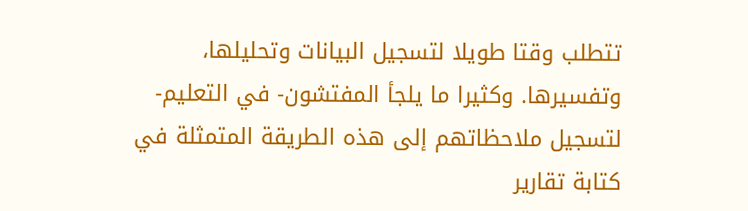تتطلب وقتا طويلا لتسجيل البيانات وتحليلها، وتفسيرها. وكثيرا ما يلجأ المفتشون- في التعليم- لتسجيل ملاحظاتهم إلى هذه الطريقة المتمثلة في كتابة تقارير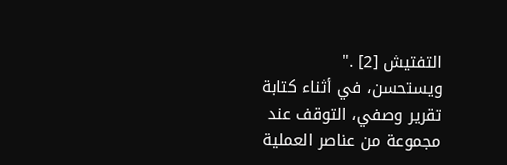التفتيش [2] ."
ويستحسن، في أثناء كتابة تقرير وصفي، التوقف عند مجموعة من عناصر العملية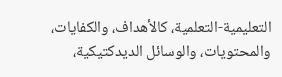التعليمية-التعلمية، كالأهداف، والكفايات، والمحتويات، والوسائل الديدكتيكية،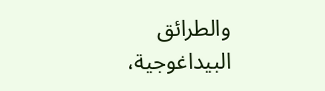والطرائق البيداغوجية،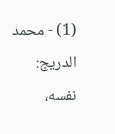(1) - محمد الدريج: نفسه،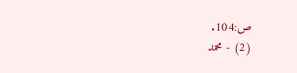ص:104.
(2) - محمد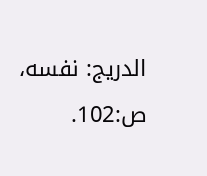الدريج: نفسه، ص:102.